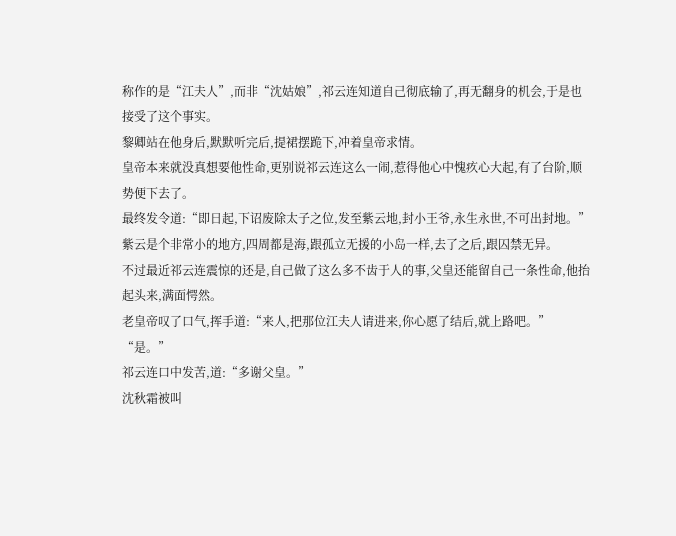称作的是“江夫人”,而非“沈姑娘”,祁云连知道自己彻底输了,再无翻身的机会,于是也接受了这个事实。
黎卿站在他身后,默默听完后,提裙摆跪下,冲着皇帝求情。
皇帝本来就没真想要他性命,更别说祁云连这么一闹,惹得他心中愧疚心大起,有了台阶,顺势便下去了。
最终发令道:“即日起,下诏废除太子之位,发至紫云地,封小王爷,永生永世,不可出封地。”
紫云是个非常小的地方,四周都是海,跟孤立无援的小岛一样,去了之后,跟囚禁无异。
不过最近祁云连震惊的还是,自己做了这么多不齿于人的事,父皇还能留自己一条性命,他抬起头来,满面愕然。
老皇帝叹了口气,挥手道:“来人,把那位江夫人请进来,你心愿了结后,就上路吧。”
“是。”
祁云连口中发苦,道:“多谢父皇。”
沈秋霜被叫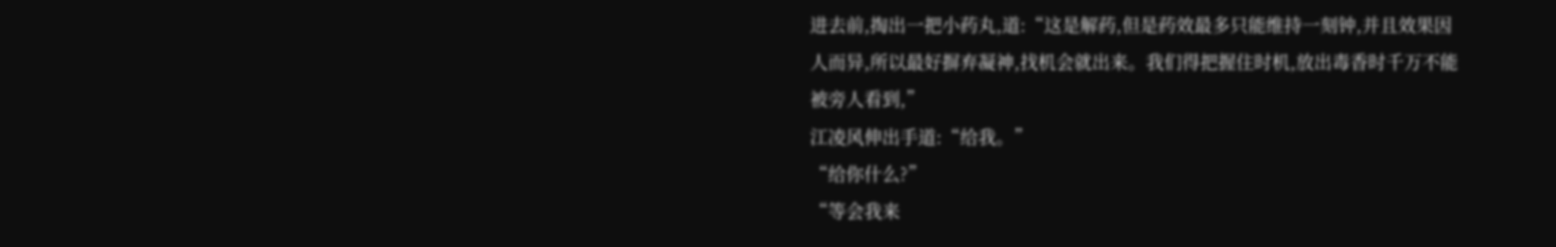进去前,掏出一把小药丸,道:“这是解药,但是药效最多只能维持一刻钟,并且效果因人而异,所以最好摒弃凝神,找机会就出来。我们得把握住时机,放出毒香时千万不能被旁人看到,”
江凌风伸出手道:“给我。”
“给你什么?”
“等会我来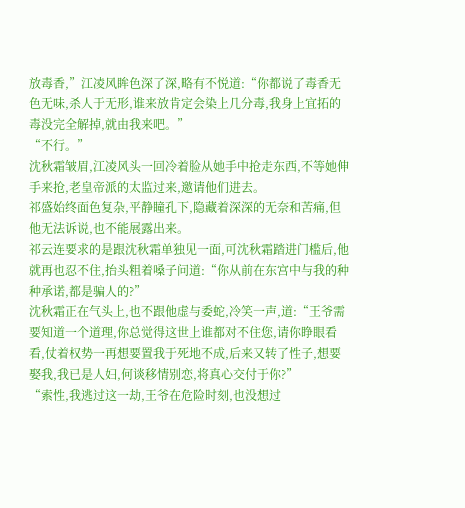放毒香,”江凌风眸色深了深,略有不悦道:“你都说了毒香无色无味,杀人于无形,谁来放肯定会染上几分毒,我身上宜拓的毒没完全解掉,就由我来吧。”
“不行。”
沈秋霜皱眉,江凌风头一回冷着脸从她手中抢走东西,不等她伸手来抢,老皇帝派的太监过来,邀请他们进去。
祁盛始终面色复杂,平静瞳孔下,隐藏着深深的无奈和苦痛,但他无法诉说,也不能展露出来。
祁云连要求的是跟沈秋霜单独见一面,可沈秋霜踏进门槛后,他就再也忍不住,抬头粗着嗓子问道:“你从前在东宫中与我的种种承诺,都是骗人的?”
沈秋霜正在气头上,也不跟他虚与委蛇,冷笑一声,道:“王爷需要知道一个道理,你总觉得这世上谁都对不住您,请你睁眼看看,仗着权势一再想要置我于死地不成,后来又转了性子,想要娶我,我已是人妇,何谈移情别恋,将真心交付于你?”
“索性,我逃过这一劫,王爷在危险时刻,也没想过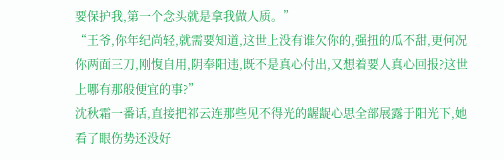要保护我,第一个念头就是拿我做人质。”
“王爷,你年纪尚轻,就需要知道,这世上没有谁欠你的,强扭的瓜不甜,更何况你两面三刀,刚愎自用,阴奉阳违,既不是真心付出,又想着要人真心回报?这世上哪有那般便宜的事?”
沈秋霜一番话,直接把祁云连那些见不得光的龌龊心思全部展露于阳光下,她看了眼伤势还没好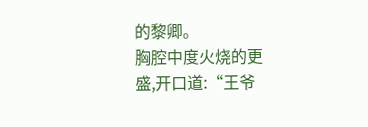的黎卿。
胸腔中度火烧的更盛,开口道:“王爷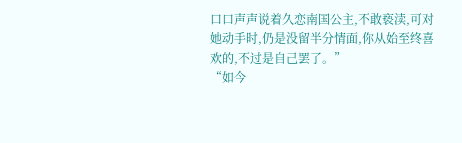口口声声说着久恋南国公主,不敢亵渎,可对她动手时,仍是没留半分情面,你从始至终喜欢的,不过是自己罢了。”
“如今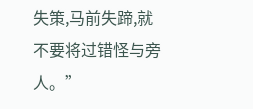失策,马前失蹄,就不要将过错怪与旁人。”